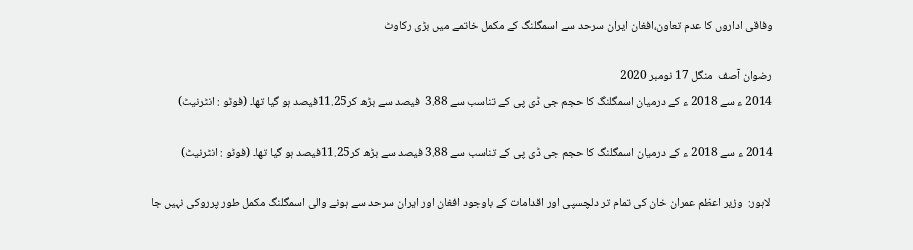وفاقی اداروں کا عدم تعاون،افغان ایران سرحد سے اسمگلنگ کے مکمل خاتمے میں بڑی رکاوٹ

رضوان آصف  منگل 17 نومبر 2020
2014 ء سے 2018 ء کے درمیان اسمگلنگ کا حجم جی ڈی پی کے تناسب سے 3.88  فیصد سے بڑھ کر11.25فیصد ہو گیا تھا۔ (فوٹو : انٹرنیٹ)

2014 ء سے 2018 ء کے درمیان اسمگلنگ کا حجم جی ڈی پی کے تناسب سے 3.88 فیصد سے بڑھ کر11.25فیصد ہو گیا تھا۔ (فوٹو : انٹرنیٹ)

 لاہور:  وزیر اعظم عمران خان کی تمام تر دلچسپی اور اقدامات کے باوجود افغان اور ایران سرحد سے ہونے والی اسمگلنگ مکمل طور پرروکی نہیں جا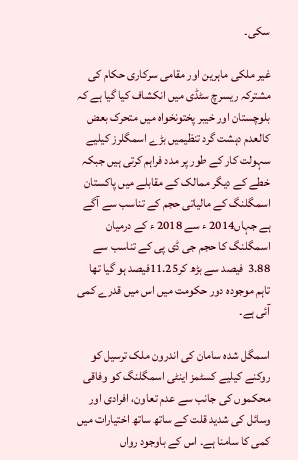سکی۔

غیر ملکی ماہرین اور مقامی سرکاری حکام کی مشترکہ ریسرچ سٹڈی میں انکشاف کیا گیا ہے کہ بلوچستان اور خیبر پختونخواہ میں متحرک بعض کالعدم دہشت گرد تنظیمیں بڑے اسمگلرز کیلیے سہولت کار کے طور پر مدد فراہم کرتی ہیں جبکہ خطے کے دیگر ممالک کے مقابلے میں پاکستان اسمگلنگ کے مالیاتی حجم کے تناسب سے آگے ہے جہاں2014 ء سے 2018 ء کے درمیان اسمگلنگ کا حجم جی ڈی پی کے تناسب سے 3.88  فیصد سے بڑھ کر11.25فیصد ہو گیا تھا تاہم موجودہ دور حکومت میں اس میں قدرے کمی آئی ہے۔

اسمگل شدہ سامان کی اندرون ملک ترسیل کو روکنے کیلیے کسٹمز اینٹی اسمگلنگ کو وفاقی محکموں کی جانب سے عدم تعاون، افرادی اور وسائل کی شدید قلت کے ساتھ ساتھ اختیارات میں کمی کا سامنا ہے۔ اس کے باوجود رواں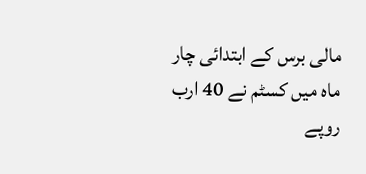مالی برس کے ابتدائی چار ماہ میں کسٹم نے 40 ارب روپے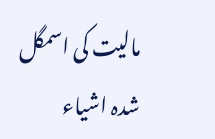مالیت کی اسمگل شدہ اشیاء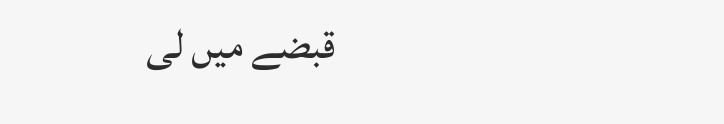قبضے میں لی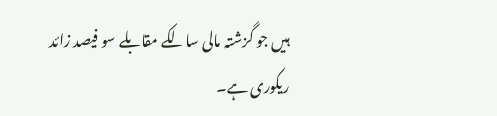ہیں جو گزشتہ مالی سالکے مقابلے سو فیصد زائد ریکوری ہے۔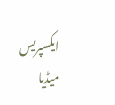ایکسپریس میڈیا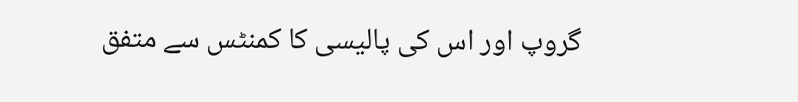گروپ اور اس کی پالیسی کا کمنٹس سے متفق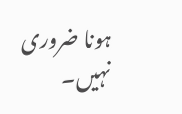ہونا ضروری نہیں۔